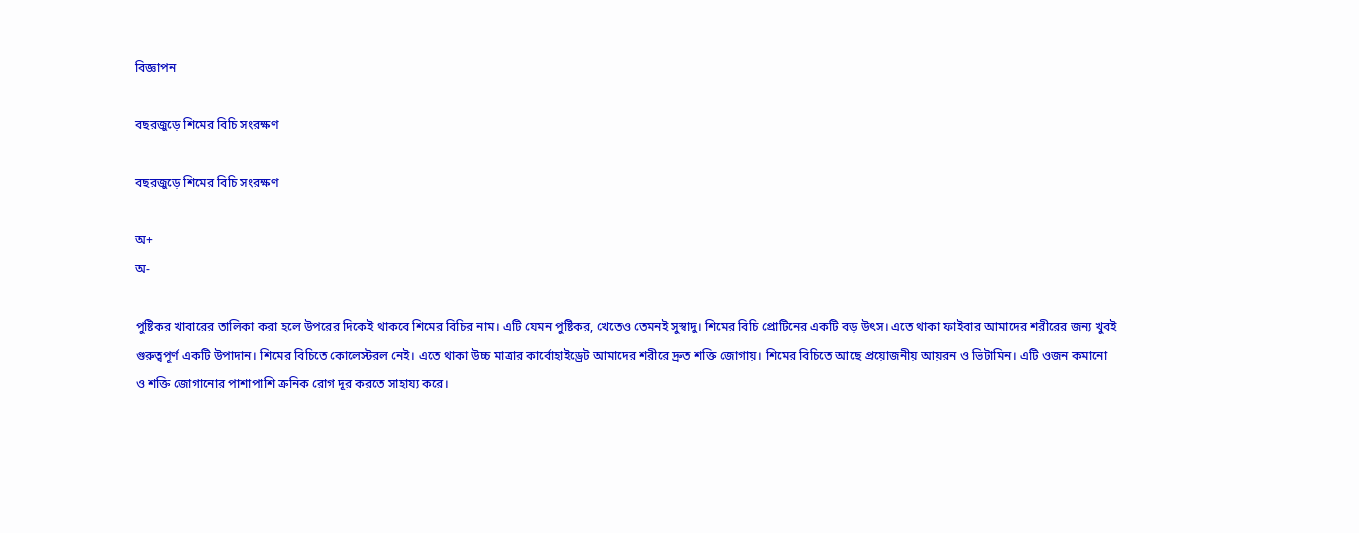বিজ্ঞাপন

বছরজুড়ে শিমের বিচি সংরক্ষণ

বছরজুড়ে শিমের বিচি সংরক্ষণ

অ+
অ-

পুষ্টিকর খাবারের তালিকা করা হলে উপরের দিকেই থাকবে শিমের বিচির নাম। এটি যেমন পুষ্টিকর, খেতেও তেমনই সুস্বাদু। শিমের বিচি প্রোটিনের একটি বড় উৎস। এতে থাকা ফাইবার আমাদের শরীরের জন্য খুবই গুরুত্বপূর্ণ একটি উপাদান। শিমের বিচিতে কোলেস্টরল নেই। এতে থাকা উচ্চ মাত্রার কার্বোহাইড্রেট আমাদের শরীরে দ্রুত শক্তি জোগায়। শিমের বিচিতে আছে প্রয়োজনীয় আয়রন ও ভিটামিন। এটি ওজন কমানো ও শক্তি জোগানোর পাশাপাশি ক্রনিক রোগ দূর করতে সাহায্য করে।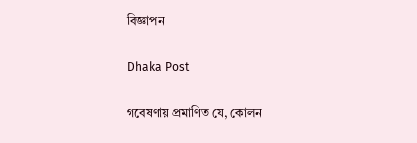বিজ্ঞাপন

Dhaka Post

গবেষণায় প্রমাণিত যে, কোলন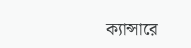ক্যান্সারে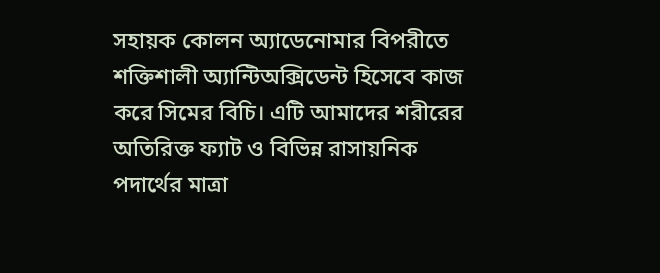সহায়ক কোলন অ্যাডেনোমার বিপরীতে শক্তিশালী অ্যান্টিঅক্সিডেন্ট হিসেবে কাজ করে সিমের বিচি। এটি আমাদের শরীরের অতিরিক্ত ফ্যাট ও বিভিন্ন রাসায়নিক পদার্থের মাত্রা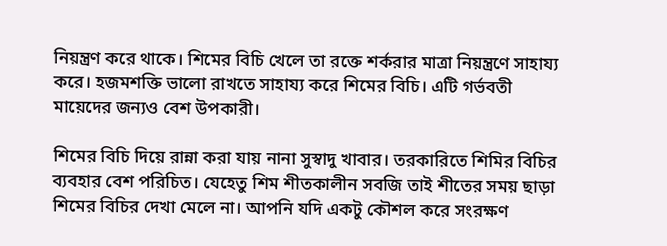নিয়ন্ত্রণ করে থাকে। শিমের বিচি খেলে তা রক্তে শর্করার মাত্রা নিয়ন্ত্রণে সাহায্য করে। হজমশক্তি ভালো রাখতে সাহায্য করে শিমের বিচি। এটি গর্ভবতী মায়েদের জন্যও বেশ উপকারী।

শিমের বিচি দিয়ে রান্না করা যায় নানা সুস্বাদু খাবার। তরকারিতে শিমির বিচির ব্যবহার বেশ পরিচিত। যেহেতু শিম শীতকালীন সবজি তাই শীতের সময় ছাড়া শিমের বিচির দেখা মেলে না। আপনি যদি একটু কৌশল করে সংরক্ষণ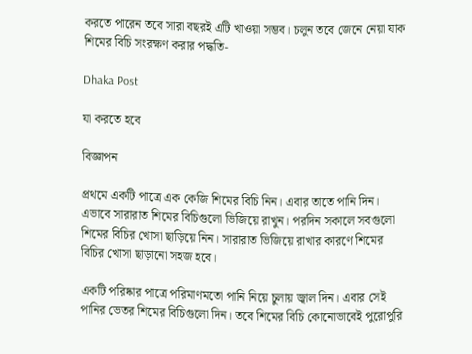করতে পারেন তবে সারা বছরই এটি খাওয়া সম্ভব। চলুন তবে জেনে নেয়া যাক শিমের বিচি সংরক্ষণ করার পদ্ধতি-

Dhaka Post

যা করতে হবে

বিজ্ঞাপন

প্রথমে একটি পাত্রে এক কেজি শিমের বিচি নিন। এবার তাতে পানি দিন। এভাবে সারারাত শিমের বিচিগুলো ভিজিয়ে রাখুন। পরদিন সকালে সবগুলো শিমের বিচির খোসা ছাড়িয়ে নিন। সারারাত ভিজিয়ে রাখার কারণে শিমের বিচির খোসা ছাড়ানো সহজ হবে।

একটি পরিষ্কার পাত্রে পরিমাণমতো পানি নিয়ে চুলায় জ্বাল দিন। এবার সেই পানির ভেতর শিমের বিচিগুলো দিন। তবে শিমের বিচি কোনোভাবেই পুরোপুরি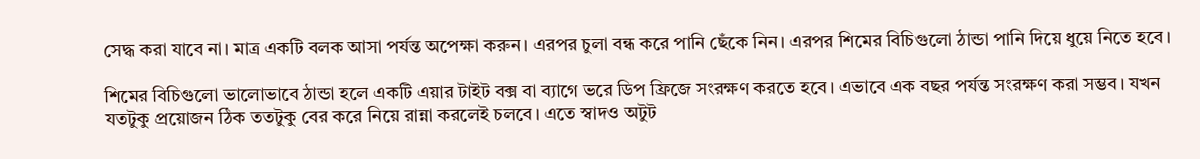সেদ্ধ করা যাবে না। মাত্র একটি বলক আসা পর্যন্ত অপেক্ষা করুন। এরপর চুলা বন্ধ করে পানি ছেঁকে নিন। এরপর শিমের বিচিগুলো ঠান্ডা পানি দিয়ে ধুয়ে নিতে হবে।

শিমের বিচিগুলো ভালোভাবে ঠান্ডা হলে একটি এয়ার টাইট বক্স বা ব্যাগে ভরে ডিপ ফ্রিজে সংরক্ষণ করতে হবে। এভাবে এক বছর পর্যন্ত সংরক্ষণ করা সম্ভব। যখন যতটুকু প্রয়োজন ঠিক ততটুকু বের করে নিয়ে রান্না করলেই চলবে। এতে স্বাদও অটুট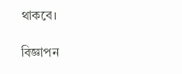থাকবে।

বিজ্ঞাপন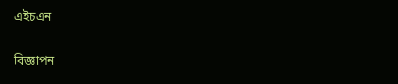এইচএন

বিজ্ঞাপন